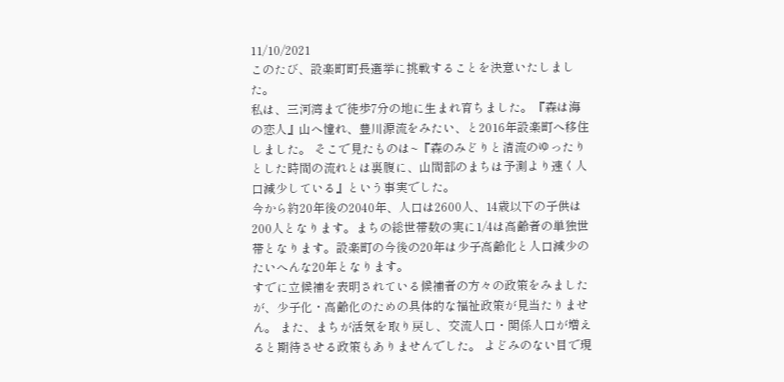11/10/2021
このたび、設楽町町長選挙に挑戦することを決意いたしました。
私は、三河湾まで徒歩7分の地に生まれ育ちました。『森は海の恋人』山へ憧れ、豊川源流をみたい、と2016年設楽町へ移住しました。 そこで見たものは~『森のみどりと清流のゆったりとした時間の流れとは裏腹に、山間部のまちは予測より速く人口減少している』という事実でした。
今から約20年後の2040年、人口は2600人、14歳以下の子供は200人となります。まちの総世帯数の実に1/4は高齢者の単独世帯となります。設楽町の今後の20年は少子高齢化と人口減少のたいへんな20年となります。
すでに立候補を表明されている候補者の方々の政策をみましたが、少子化・高齢化のための具体的な福祉政策が見当たりません。 また、まちが活気を取り戻し、交流人口・関係人口が増えると期待させる政策もありませんでした。 よどみのない目で現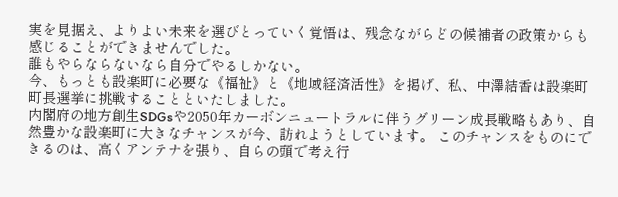実を見据え、よりよい未来を選びとっていく覚悟は、残念ながらどの候補者の政策からも感じることができませんでした。
誰もやらならないなら自分でやるしかない。
今、もっとも設楽町に必要な《福祉》と《地域経済活性》を掲げ、私、中澤結香は設楽町町長選挙に挑戦することといたしました。
内閣府の地方創生SDGsや2050年カーボンニュートラルに伴うグリーン成長戦略もあり、自然豊かな設楽町に大きなチャンスが今、訪れようとしています。 このチャンスをものにできるのは、高くアンテナを張り、自らの頭で考え行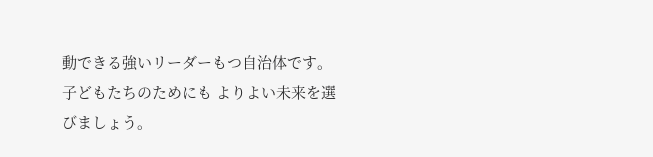動できる強いリーダーもつ自治体です。 子どもたちのためにも よりよい未来を選びましょう。